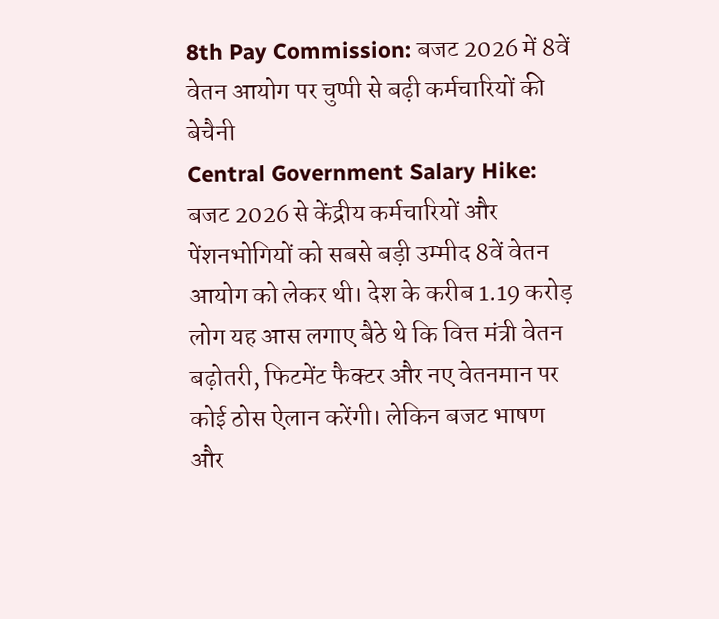8th Pay Commission: बजट 2026 में 8वें वेतन आयोग पर चुप्पी से बढ़ी कर्मचारियों की बेचैनी
Central Government Salary Hike: बजट 2026 से केंद्रीय कर्मचारियों और पेंशनभोगियों को सबसे बड़ी उम्मीद 8वें वेतन आयोग को लेकर थी। देश के करीब 1.19 करोड़ लोग यह आस लगाए बैठे थे कि वित्त मंत्री वेतन बढ़ोतरी, फिटमेंट फैक्टर और नए वेतनमान पर कोई ठोस ऐलान करेंगी। लेकिन बजट भाषण और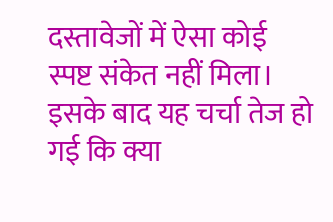दस्तावेजों में ऐसा कोई स्पष्ट संकेत नहीं मिला। इसके बाद यह चर्चा तेज हो गई कि क्या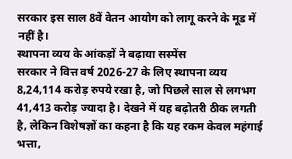सरकार इस साल 8वें वेतन आयोग को लागू करने के मूड में नहीं है।
स्थापना व्यय के आंकड़ों ने बढ़ाया सस्पेंस
सरकार ने वित्त वर्ष 2026-27 के लिए स्थापना व्यय 8,24,114 करोड़ रुपये रखा है, जो पिछले साल से लगभग 41,413 करोड़ ज्यादा है। देखने में यह बढ़ोतरी ठीक लगती है, लेकिन विशेषज्ञों का कहना है कि यह रकम केवल महंगाई भत्ता,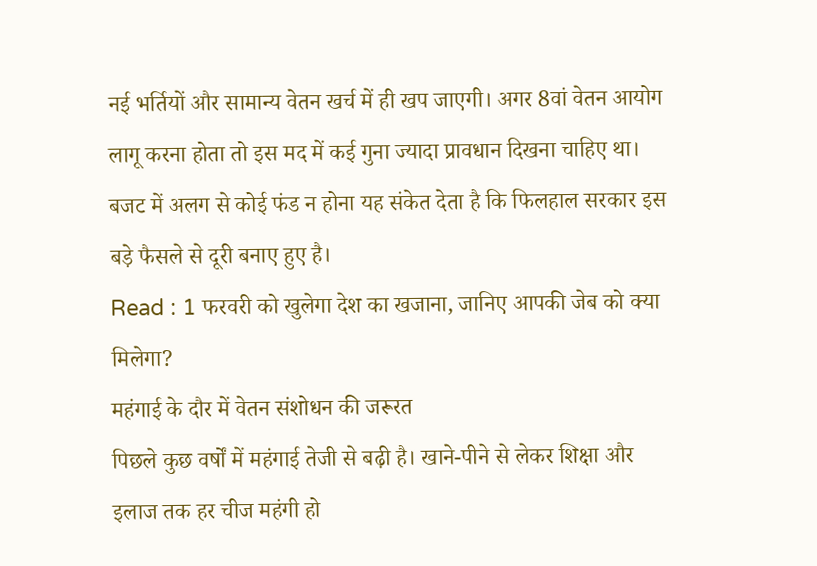नई भर्तियों और सामान्य वेतन खर्च में ही खप जाएगी। अगर 8वां वेतन आयोग लागू करना होता तो इस मद में कई गुना ज्यादा प्रावधान दिखना चाहिए था। बजट में अलग से कोई फंड न होना यह संकेत देता है कि फिलहाल सरकार इस बड़े फैसले से दूरी बनाए हुए है।
Read : 1 फरवरी को खुलेगा देश का खजाना, जानिए आपकी जेब को क्या मिलेगा?
महंगाई के दौर में वेतन संशोधन की जरूरत
पिछले कुछ वर्षों में महंगाई तेजी से बढ़ी है। खाने-पीने से लेकर शिक्षा और इलाज तक हर चीज महंगी हो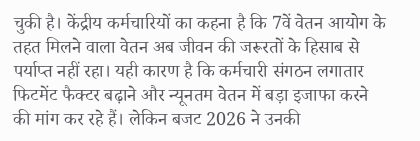चुकी है। केंद्रीय कर्मचारियों का कहना है कि 7वें वेतन आयोग के तहत मिलने वाला वेतन अब जीवन की जरूरतों के हिसाब से पर्याप्त नहीं रहा। यही कारण है कि कर्मचारी संगठन लगातार फिटमेंट फैक्टर बढ़ाने और न्यूनतम वेतन में बड़ा इजाफा करने की मांग कर रहे हैं। लेकिन बजट 2026 ने उनकी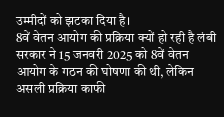उम्मीदों को झटका दिया है।
8वें वेतन आयोग की प्रक्रिया क्यों हो रही है लंबी
सरकार ने 15 जनवरी 2025 को 8वें वेतन आयोग के गठन की घोषणा की थी, लेकिन असली प्रक्रिया काफी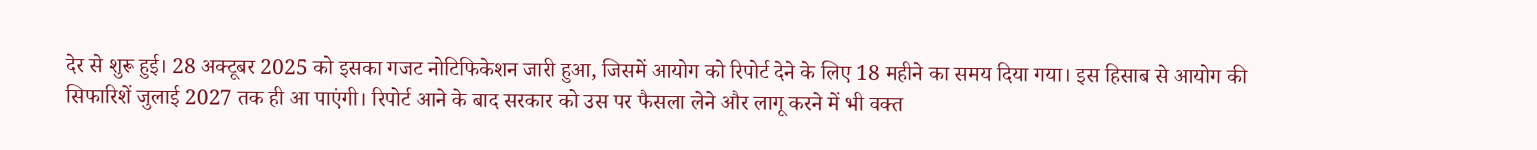देर से शुरू हुई। 28 अक्टूबर 2025 को इसका गजट नोटिफिकेशन जारी हुआ, जिसमें आयोग को रिपोर्ट देने के लिए 18 महीने का समय दिया गया। इस हिसाब से आयोग की सिफारिशें जुलाई 2027 तक ही आ पाएंगी। रिपोर्ट आने के बाद सरकार को उस पर फैसला लेने और लागू करने में भी वक्त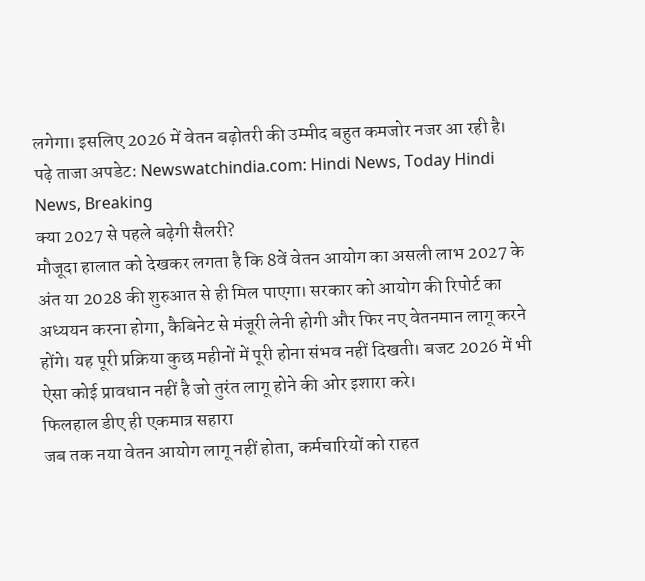लगेगा। इसलिए 2026 में वेतन बढ़ोतरी की उम्मीद बहुत कमजोर नजर आ रही है।
पढ़े ताजा अपडेट: Newswatchindia.com: Hindi News, Today Hindi News, Breaking
क्या 2027 से पहले बढ़ेगी सैलरी?
मौजूदा हालात को देखकर लगता है कि 8वें वेतन आयोग का असली लाभ 2027 के अंत या 2028 की शुरुआत से ही मिल पाएगा। सरकार को आयोग की रिपोर्ट का अध्ययन करना होगा, कैबिनेट से मंजूरी लेनी होगी और फिर नए वेतनमान लागू करने होंगे। यह पूरी प्रक्रिया कुछ महीनों में पूरी होना संभव नहीं दिखती। बजट 2026 में भी ऐसा कोई प्रावधान नहीं है जो तुरंत लागू होने की ओर इशारा करे।
फिलहाल डीए ही एकमात्र सहारा
जब तक नया वेतन आयोग लागू नहीं होता, कर्मचारियों को राहत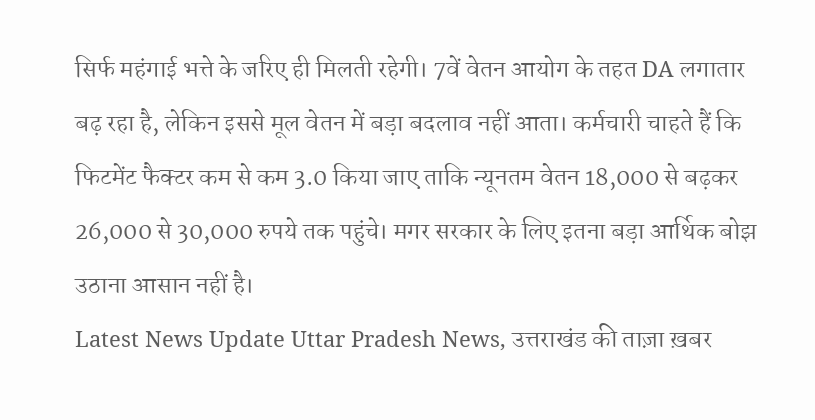सिर्फ महंगाई भत्ते के जरिए ही मिलती रहेगी। 7वें वेतन आयोग के तहत DA लगातार बढ़ रहा है, लेकिन इससे मूल वेतन में बड़ा बदलाव नहीं आता। कर्मचारी चाहते हैं कि फिटमेंट फैक्टर कम से कम 3.0 किया जाए ताकि न्यूनतम वेतन 18,000 से बढ़कर 26,000 से 30,000 रुपये तक पहुंचे। मगर सरकार के लिए इतना बड़ा आर्थिक बोझ उठाना आसान नहीं है।
Latest News Update Uttar Pradesh News, उत्तराखंड की ताज़ा ख़बर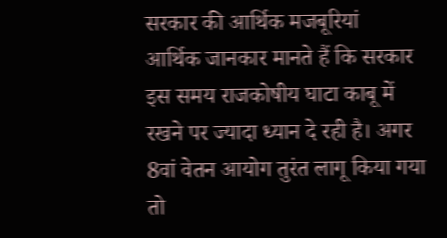सरकार की आर्थिक मजबूरियां
आर्थिक जानकार मानते हैं कि सरकार इस समय राजकोषीय घाटा काबू में रखने पर ज्यादा ध्यान दे रही है। अगर 8वां वेतन आयोग तुरंत लागू किया गया तो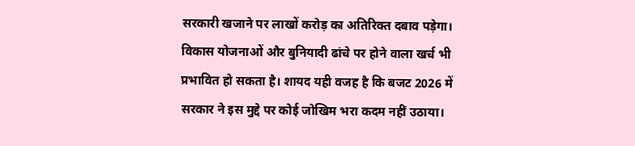सरकारी खजाने पर लाखों करोड़ का अतिरिक्त दबाव पड़ेगा। विकास योजनाओं और बुनियादी ढांचे पर होने वाला खर्च भी प्रभावित हो सकता है। शायद यही वजह है कि बजट 2026 में सरकार ने इस मुद्दे पर कोई जोखिम भरा कदम नहीं उठाया।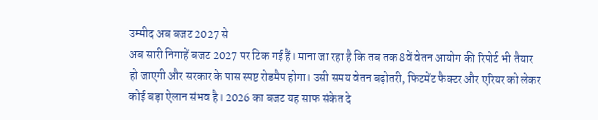उम्मीद अब बजट 2027 से
अब सारी निगाहें बजट 2027 पर टिक गई हैं। माना जा रहा है कि तब तक 8वें वेतन आयोग की रिपोर्ट भी तैयार हो जाएगी और सरकार के पास स्पष्ट रोडमैप होगा। उसी समय वेतन बढ़ोतरी, फिटमेंट फैक्टर और एरियर को लेकर कोई बड़ा ऐलान संभव है। 2026 का बजट यह साफ संकेत दे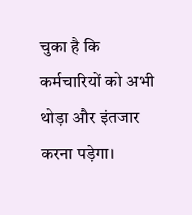चुका है कि कर्मचारियों को अभी थोड़ा और इंतजार करना पड़ेगा।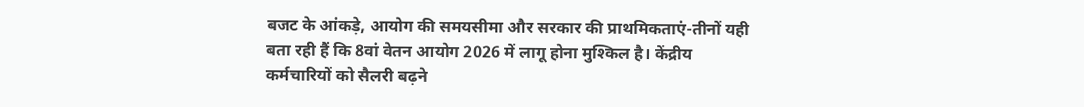बजट के आंकड़े, आयोग की समयसीमा और सरकार की प्राथमिकताएं-तीनों यही बता रही हैं कि 8वां वेतन आयोग 2026 में लागू होना मुश्किल है। केंद्रीय कर्मचारियों को सैलरी बढ़ने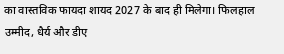का वास्तविक फायदा शायद 2027 के बाद ही मिलेगा। फिलहाल उम्मीद, धैर्य और डीए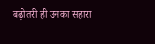बढ़ोतरी ही उनका सहारा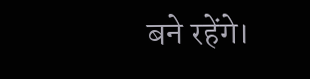बने रहेंगे।